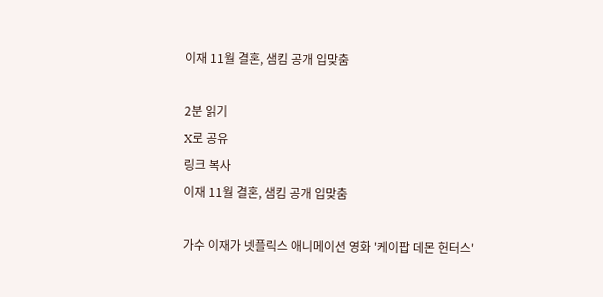이재 11월 결혼, 샘킴 공개 입맞춤

2분 읽기
X로 공유
링크 복사
이재 11월 결혼, 샘킴 공개 입맞춤

가수 이재가 넷플릭스 애니메이션 영화 '케이팝 데몬 헌터스'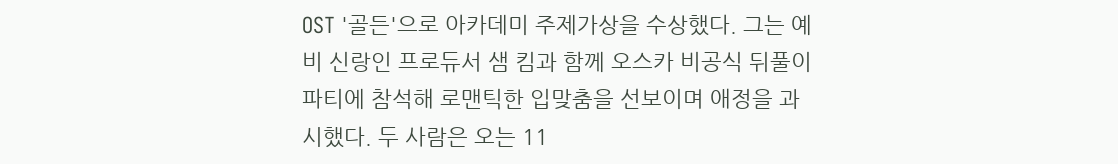OST '골든'으로 아카데미 주제가상을 수상했다. 그는 예비 신랑인 프로듀서 샘 킴과 함께 오스카 비공식 뒤풀이 파티에 참석해 로맨틱한 입맞춤을 선보이며 애정을 과시했다. 두 사람은 오는 11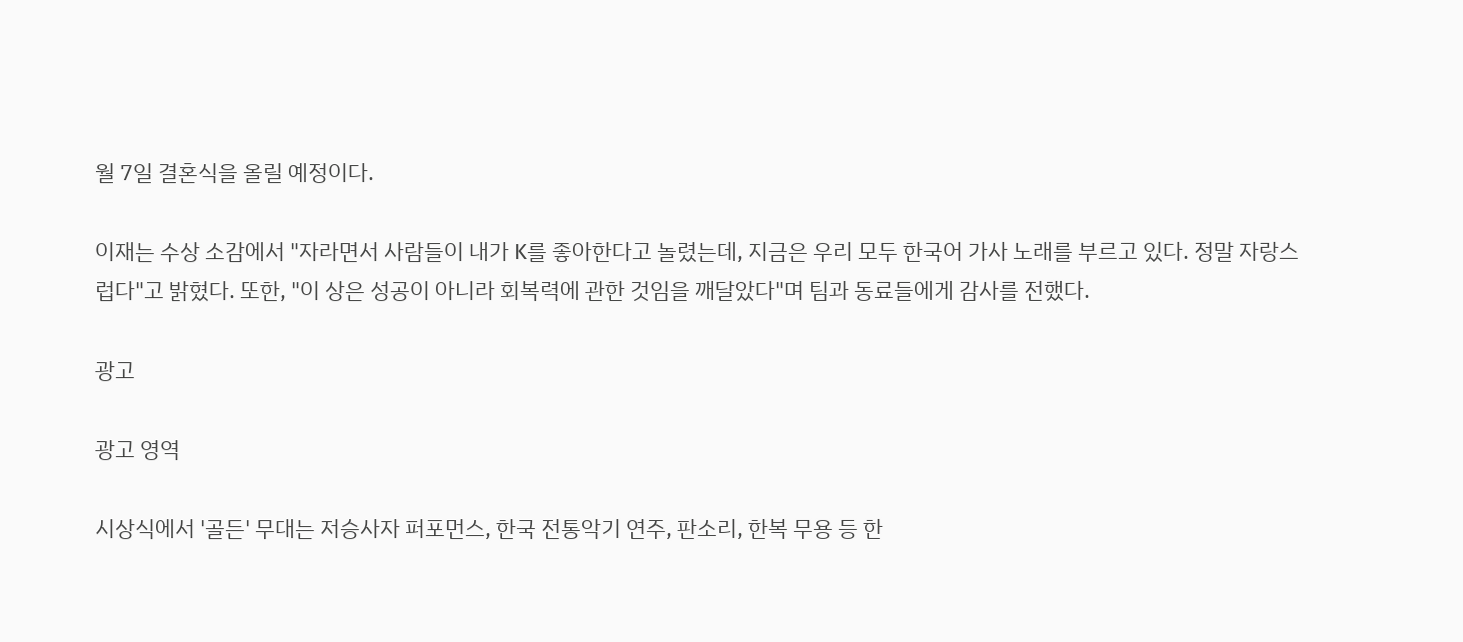월 7일 결혼식을 올릴 예정이다.

이재는 수상 소감에서 "자라면서 사람들이 내가 K를 좋아한다고 놀렸는데, 지금은 우리 모두 한국어 가사 노래를 부르고 있다. 정말 자랑스럽다"고 밝혔다. 또한, "이 상은 성공이 아니라 회복력에 관한 것임을 깨달았다"며 팀과 동료들에게 감사를 전했다.

광고

광고 영역

시상식에서 '골든' 무대는 저승사자 퍼포먼스, 한국 전통악기 연주, 판소리, 한복 무용 등 한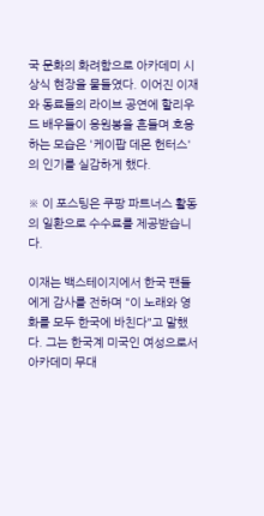국 문화의 화려함으로 아카데미 시상식 현장을 물들였다. 이어진 이재와 동료들의 라이브 공연에 할리우드 배우들이 응원봉을 흔들며 호응하는 모습은 '케이팝 데몬 헌터스'의 인기를 실감하게 했다.

※ 이 포스팅은 쿠팡 파트너스 활동의 일환으로 수수료를 제공받습니다.

이재는 백스테이지에서 한국 팬들에게 감사를 전하며 "이 노래와 영화를 모두 한국에 바친다"고 말했다. 그는 한국계 미국인 여성으로서 아카데미 무대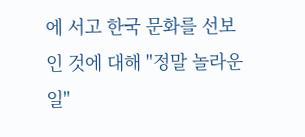에 서고 한국 문화를 선보인 것에 대해 "정말 놀라운 일"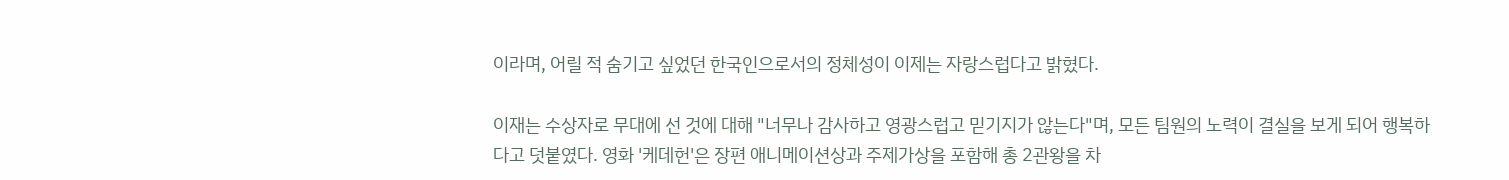이라며, 어릴 적 숨기고 싶었던 한국인으로서의 정체성이 이제는 자랑스럽다고 밝혔다.

이재는 수상자로 무대에 선 것에 대해 "너무나 감사하고 영광스럽고 믿기지가 않는다"며, 모든 팀원의 노력이 결실을 보게 되어 행복하다고 덧붙였다. 영화 '케데헌'은 장편 애니메이션상과 주제가상을 포함해 총 2관왕을 차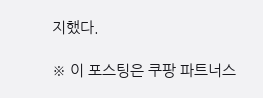지했다.

※ 이 포스팅은 쿠팡 파트너스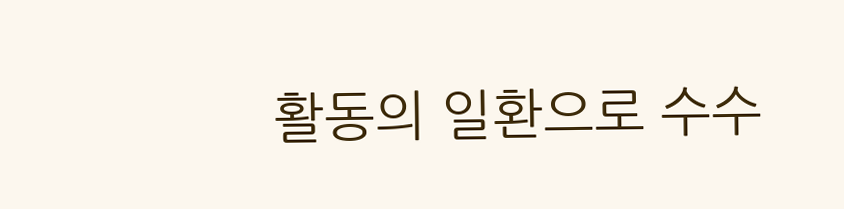활동의 일환으로 수수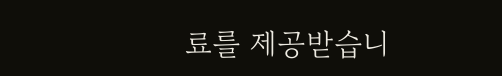료를 제공받습니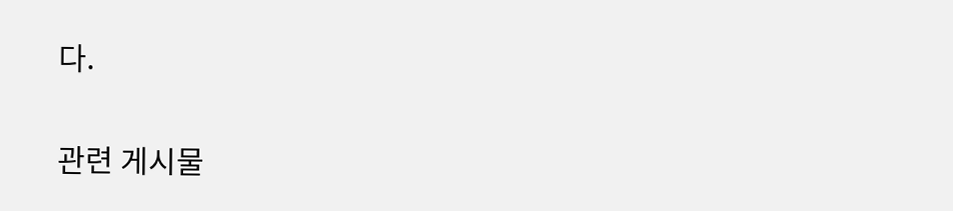다.

관련 게시물